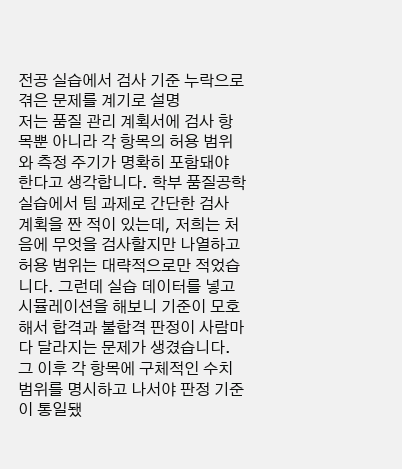전공 실습에서 검사 기준 누락으로 겪은 문제를 계기로 설명
저는 품질 관리 계획서에 검사 항목뿐 아니라 각 항목의 허용 범위와 측정 주기가 명확히 포함돼야 한다고 생각합니다. 학부 품질공학 실습에서 팀 과제로 간단한 검사 계획을 짠 적이 있는데, 저희는 처음에 무엇을 검사할지만 나열하고 허용 범위는 대략적으로만 적었습니다. 그런데 실습 데이터를 넣고 시뮬레이션을 해보니 기준이 모호해서 합격과 불합격 판정이 사람마다 달라지는 문제가 생겼습니다. 그 이후 각 항목에 구체적인 수치 범위를 명시하고 나서야 판정 기준이 통일됐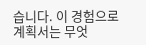습니다. 이 경험으로 계획서는 무엇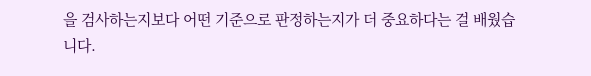을 검사하는지보다 어떤 기준으로 판정하는지가 더 중요하다는 걸 배웠습니다.